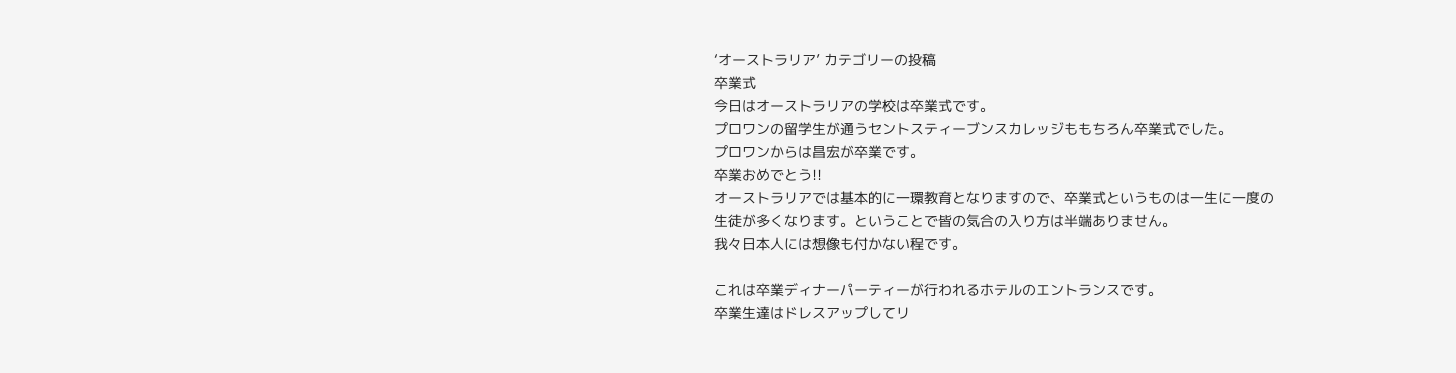‘オーストラリア’ カテゴリーの投稿
卒業式
今日はオーストラリアの学校は卒業式です。
プロワンの留学生が通うセントスティーブンスカレッジももちろん卒業式でした。
プロワンからは昌宏が卒業です。
卒業おめでとう!!
オーストラリアでは基本的に一環教育となりますので、卒業式というものは一生に一度の
生徒が多くなります。ということで皆の気合の入り方は半端ありません。
我々日本人には想像も付かない程です。

これは卒業ディナーパーティーが行われるホテルのエントランスです。
卒業生達はドレスアップしてリ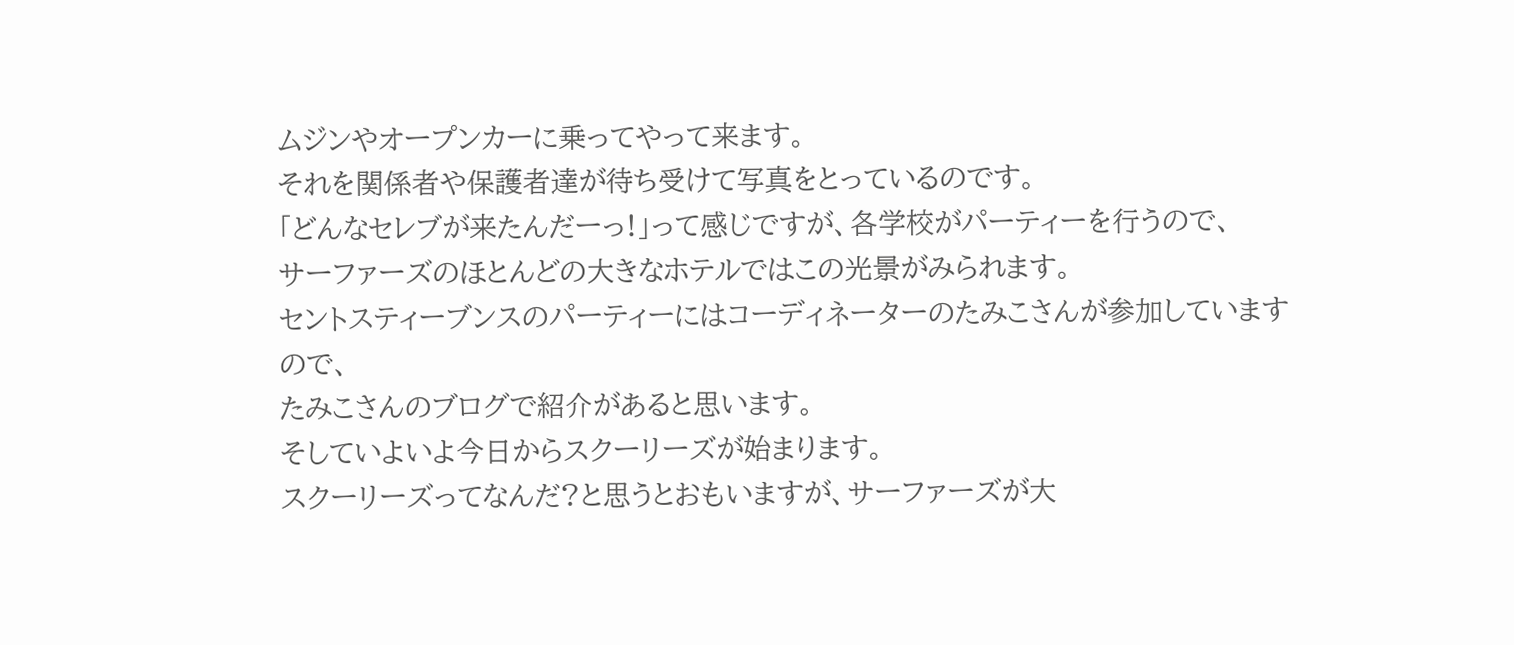ムジンやオープンカーに乗ってやって来ます。
それを関係者や保護者達が待ち受けて写真をとっているのです。
「どんなセレブが来たんだーっ!」って感じですが、各学校がパーティーを行うので、
サーファーズのほとんどの大きなホテルではこの光景がみられます。
セントスティーブンスのパーティーにはコーディネーターのたみこさんが参加していますので、
たみこさんのブログで紹介があると思います。
そしていよいよ今日からスクーリーズが始まります。
スクーリーズってなんだ?と思うとおもいますが、サーファーズが大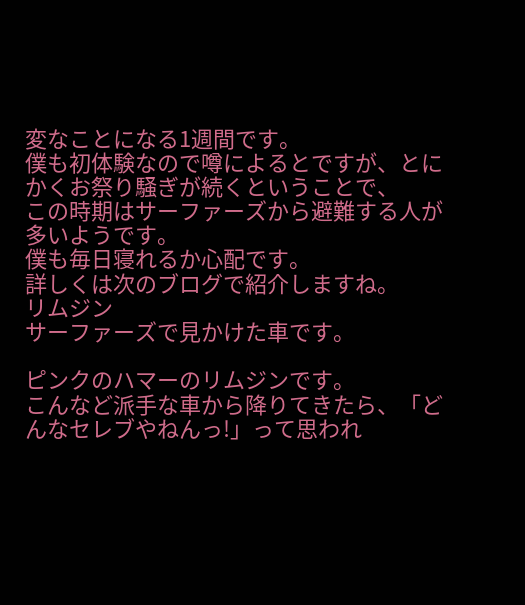変なことになる1週間です。
僕も初体験なので噂によるとですが、とにかくお祭り騒ぎが続くということで、
この時期はサーファーズから避難する人が多いようです。
僕も毎日寝れるか心配です。
詳しくは次のブログで紹介しますね。
リムジン
サーファーズで見かけた車です。

ピンクのハマーのリムジンです。
こんなど派手な車から降りてきたら、「どんなセレブやねんっ!」って思われ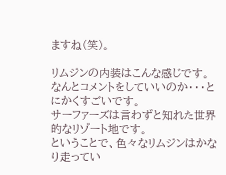ますね(笑)。

リムジンの内装はこんな感じです。
なんとコメントをしていいのか・・・とにかくすごいです。
サーファーズは言わずと知れた世界的なリゾート地です。
ということで、色々なリムジンはかなり走ってい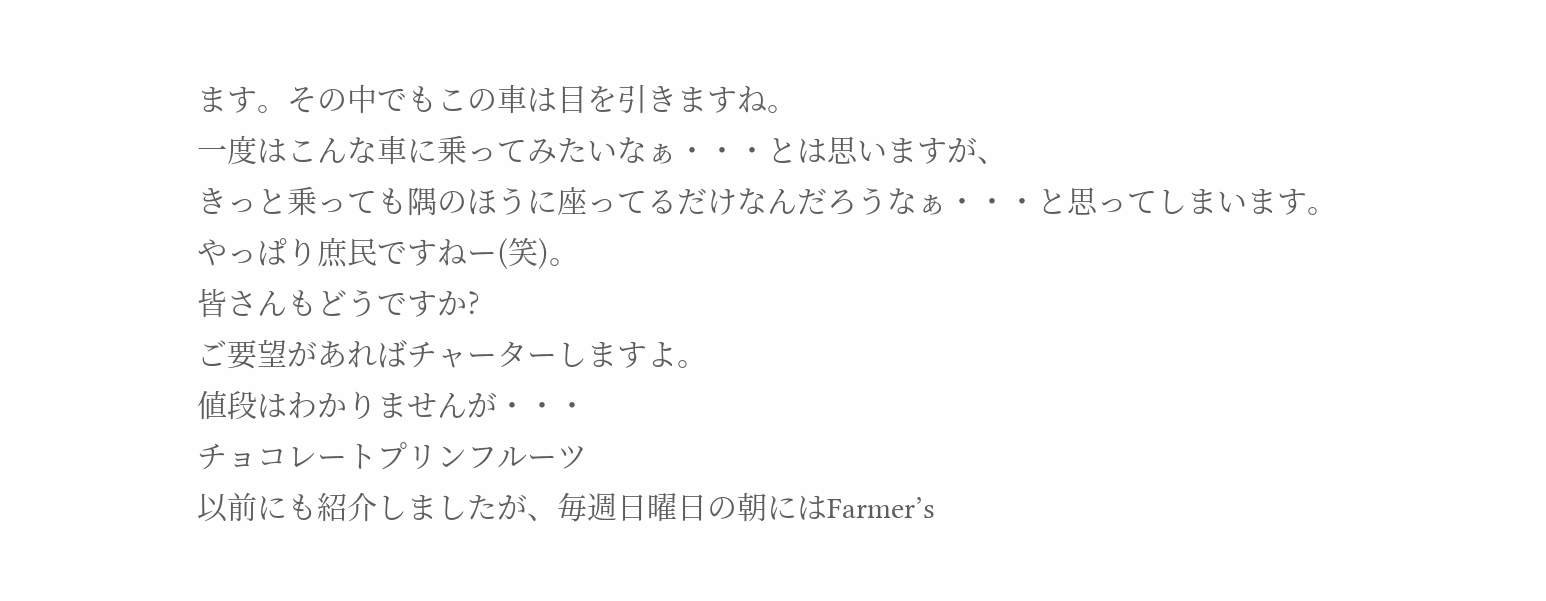ます。その中でもこの車は目を引きますね。
一度はこんな車に乗ってみたいなぁ・・・とは思いますが、
きっと乗っても隅のほうに座ってるだけなんだろうなぁ・・・と思ってしまいます。
やっぱり庶民ですねー(笑)。
皆さんもどうですか?
ご要望があればチャーターしますよ。
値段はわかりませんが・・・
チョコレートプリンフルーツ
以前にも紹介しましたが、毎週日曜日の朝にはFarmer’s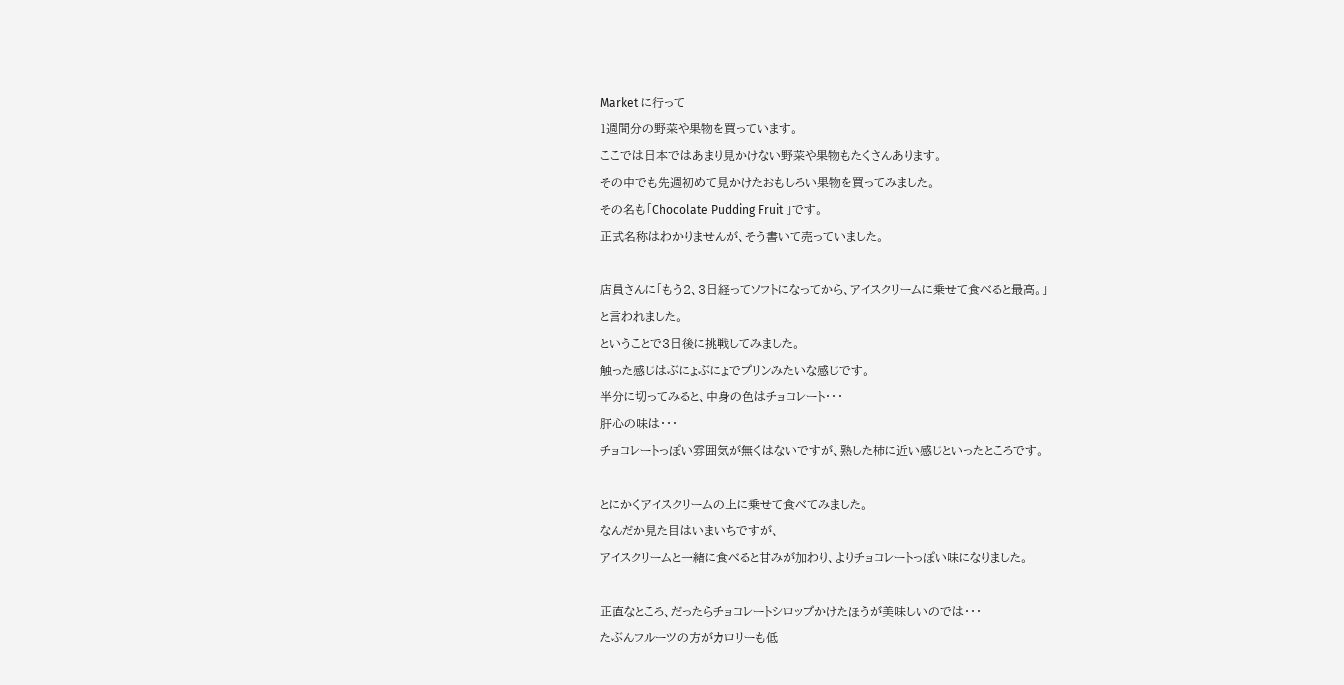Market に行って
1週間分の野菜や果物を買っています。
ここでは日本ではあまり見かけない野菜や果物もたくさんあります。
その中でも先週初めて見かけたおもしろい果物を買ってみました。
その名も「Chocolate Pudding Fruit 」です。
正式名称はわかりませんが、そう書いて売っていました。

店員さんに「もう2、3日経ってソフトになってから、アイスクリームに乗せて食べると最高。」
と言われました。
ということで3日後に挑戦してみました。
触った感じはぶにょぶにょでプリンみたいな感じです。
半分に切ってみると、中身の色はチョコレート・・・
肝心の味は・・・
チョコレートっぽい雰囲気が無くはないですが、熟した柿に近い感じといったところです。

とにかくアイスクリームの上に乗せて食べてみました。
なんだか見た目はいまいちですが、
アイスクリームと一緒に食べると甘みが加わり、よりチョコレートっぽい味になりました。

正直なところ、だったらチョコレートシロップかけたほうが美味しいのでは・・・
たぶんフルーツの方がカロリーも低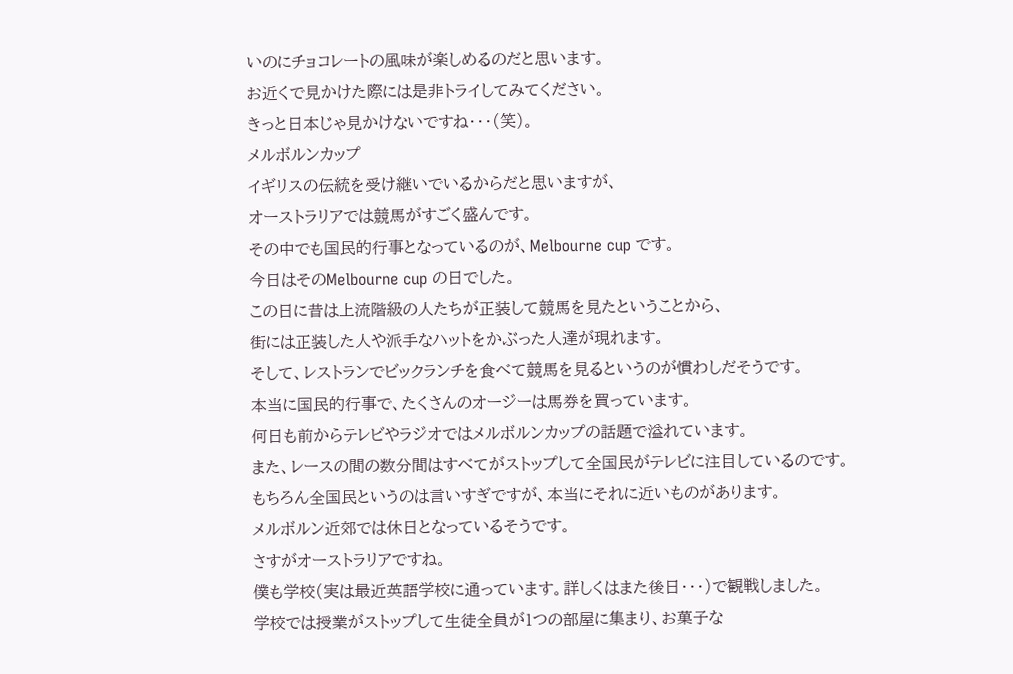いのにチョコレートの風味が楽しめるのだと思います。
お近くで見かけた際には是非トライしてみてください。
きっと日本じゃ見かけないですね・・・(笑)。
メルボルンカップ
イギリスの伝統を受け継いでいるからだと思いますが、
オーストラリアでは競馬がすごく盛んです。
その中でも国民的行事となっているのが、Melbourne cup です。
今日はそのMelbourne cup の日でした。
この日に昔は上流階級の人たちが正装して競馬を見たということから、
街には正装した人や派手なハットをかぶった人達が現れます。
そして、レストランでビックランチを食べて競馬を見るというのが慣わしだそうです。
本当に国民的行事で、たくさんのオージーは馬券を買っています。
何日も前からテレビやラジオではメルボルンカップの話題で溢れています。
また、レースの間の数分間はすべてがストップして全国民がテレビに注目しているのです。
もちろん全国民というのは言いすぎですが、本当にそれに近いものがあります。
メルボルン近郊では休日となっているそうです。
さすがオーストラリアですね。
僕も学校(実は最近英語学校に通っています。詳しくはまた後日・・・)で観戦しました。
学校では授業がストップして生徒全員が1つの部屋に集まり、お菓子な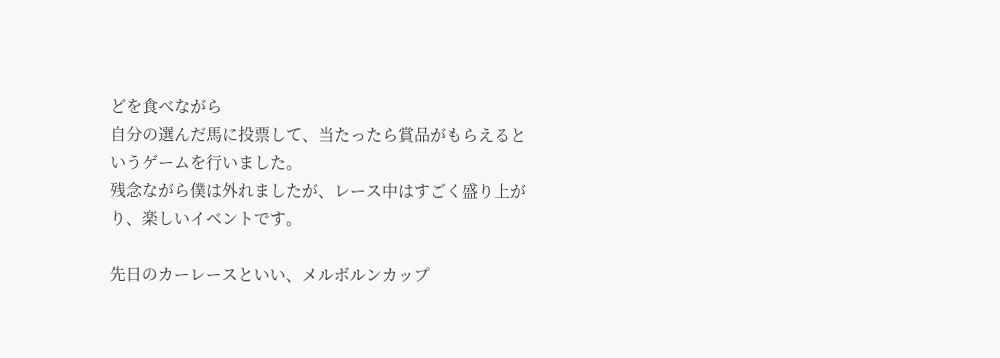どを食べながら
自分の選んだ馬に投票して、当たったら賞品がもらえるというゲームを行いました。
残念ながら僕は外れましたが、レース中はすごく盛り上がり、楽しいイベントです。

先日のカーレースといい、メルボルンカップ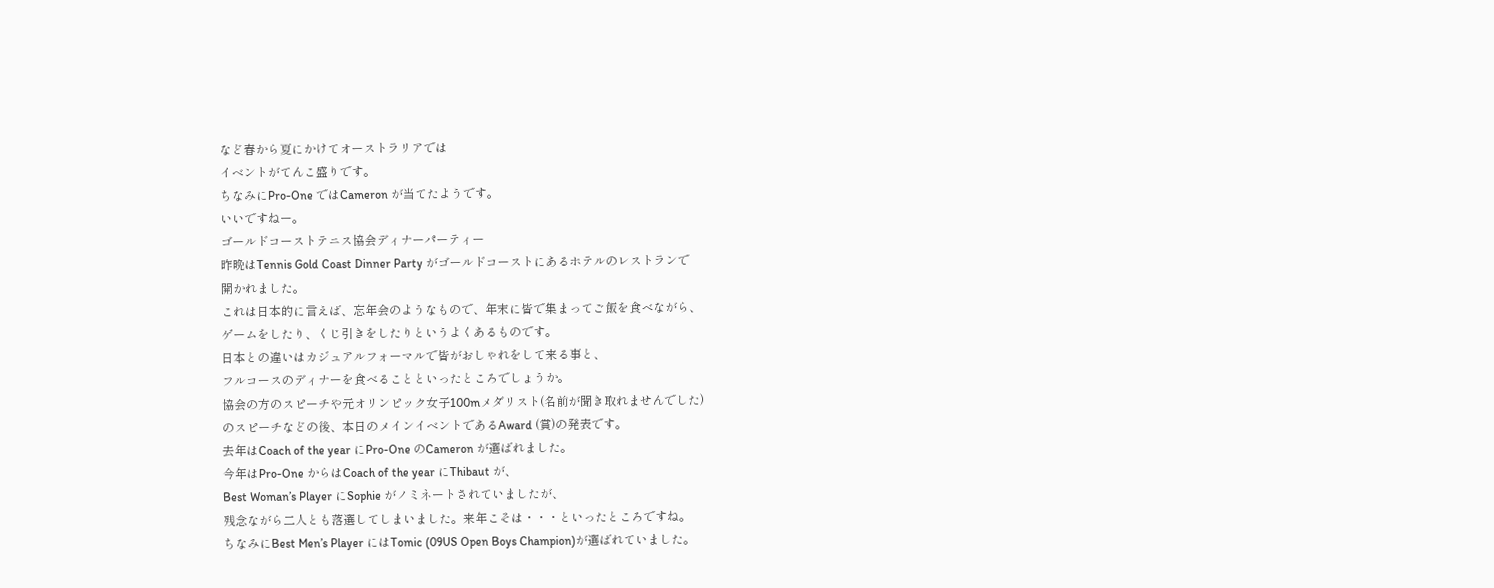など春から夏にかけてオーストラリアでは
イベントがてんこ盛りです。
ちなみにPro-One ではCameron が当てたようです。
いいですねー。
ゴールドコーストテニス協会ディナーパーティー
昨晩はTennis Gold Coast Dinner Party がゴールドコーストにあるホテルのレストランで
開かれました。
これは日本的に言えば、忘年会のようなもので、年末に皆で集まってご飯を食べながら、
ゲームをしたり、くじ引きをしたりというよくあるものです。
日本との違いはカジュアルフォーマルで皆がおしゃれをして来る事と、
フルコースのディナーを食べることといったところでしょうか。
協会の方のスピーチや元オリンピック女子100mメダリスト(名前が聞き取れませんでした)
のスピーチなどの後、本日のメインイベントであるAward (賞)の発表です。
去年はCoach of the year にPro-One のCameron が選ばれました。
今年はPro-One からはCoach of the year にThibaut が、
Best Woman’s Player にSophie がノミネートされていましたが、
残念ながら二人とも落選してしまいました。来年こそは・・・といったところですね。
ちなみにBest Men’s Player にはTomic (09US Open Boys Champion)が選ばれていました。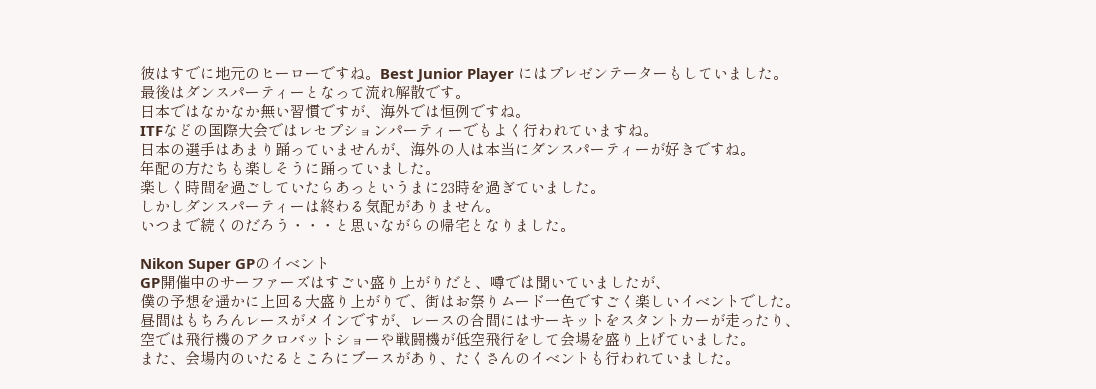彼はすでに地元のヒーローですね。Best Junior Player にはプレゼンテーターもしていました。
最後はダンスパーティーとなって流れ解散です。
日本ではなかなか無い習慣ですが、海外では恒例ですね。
ITFなどの国際大会ではレセプションパーティーでもよく行われていますね。
日本の選手はあまり踊っていませんが、海外の人は本当にダンスパーティーが好きですね。
年配の方たちも楽しそうに踊っていました。
楽しく時間を過ごしていたらあっというまに23時を過ぎていました。
しかしダンスパーティーは終わる気配がありません。
いつまで続くのだろう・・・と思いながらの帰宅となりました。

Nikon Super GPのイベント
GP開催中のサーファーズはすごい盛り上がりだと、噂では聞いていましたが、
僕の予想を遥かに上回る大盛り上がりで、街はお祭りムード一色ですごく楽しいイベントでした。
昼間はもちろんレースがメインですが、レースの合間にはサーキットをスタントカーが走ったり、
空では飛行機のアクロバットショーや戦闘機が低空飛行をして会場を盛り上げていました。
また、会場内のいたるところにブースがあり、たくさんのイベントも行われていました。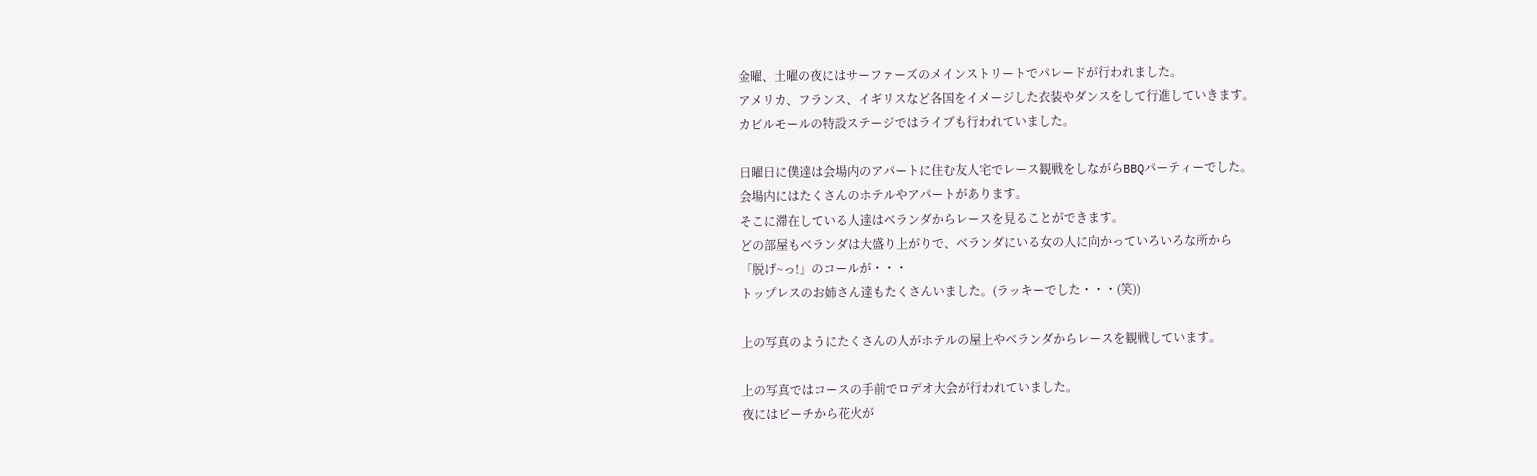金曜、土曜の夜にはサーファーズのメインストリートでパレードが行われました。
アメリカ、フランス、イギリスなど各国をイメージした衣装やダンスをして行進していきます。
カビルモールの特設ステージではライブも行われていました。

日曜日に僕達は会場内のアパートに住む友人宅でレース観戦をしながらBBQパーティーでした。
会場内にはたくさんのホテルやアパートがあります。
そこに滞在している人達はベランダからレースを見ることができます。
どの部屋もベランダは大盛り上がりで、ベランダにいる女の人に向かっていろいろな所から
「脱げ~っ!」のコールが・・・
トップレスのお姉さん達もたくさんいました。(ラッキーでした・・・(笑))

上の写真のようにたくさんの人がホテルの屋上やベランダからレースを観戦しています。

上の写真ではコースの手前でロデオ大会が行われていました。
夜にはビーチから花火が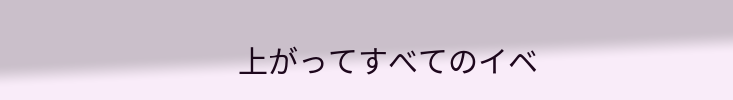上がってすべてのイベ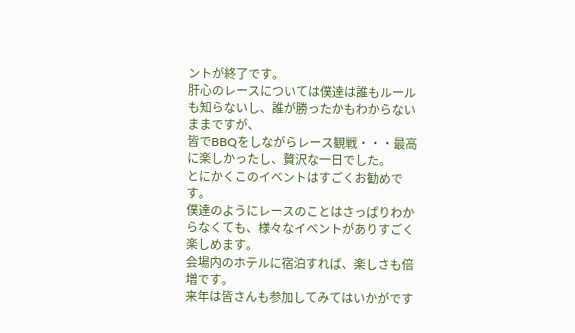ントが終了です。
肝心のレースについては僕達は誰もルールも知らないし、誰が勝ったかもわからないままですが、
皆でBBQをしながらレース観戦・・・最高に楽しかったし、贅沢な一日でした。
とにかくこのイベントはすごくお勧めです。
僕達のようにレースのことはさっぱりわからなくても、様々なイベントがありすごく楽しめます。
会場内のホテルに宿泊すれば、楽しさも倍増です。
来年は皆さんも参加してみてはいかがです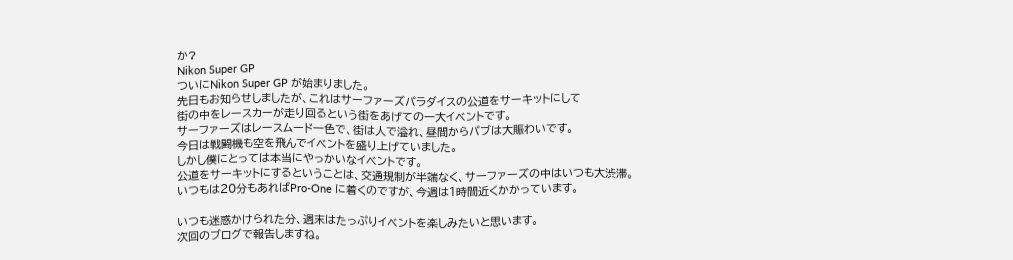か?
Nikon Super GP
ついにNikon Super GP が始まりました。
先日もお知らせしましたが、これはサーファーズパラダイスの公道をサーキットにして
街の中をレースカーが走り回るという街をあげての一大イベントです。
サーファーズはレースムード一色で、街は人で溢れ、昼間からパブは大賑わいです。
今日は戦闘機も空を飛んでイベントを盛り上げていました。
しかし僕にとっては本当にやっかいなイベントです。
公道をサーキットにするということは、交通規制が半端なく、サーファーズの中はいつも大渋滞。
いつもは20分もあればPro-One に着くのですが、今週は1時間近くかかっています。

いつも迷惑かけられた分、週末はたっぷりイベントを楽しみたいと思います。
次回のブログで報告しますね。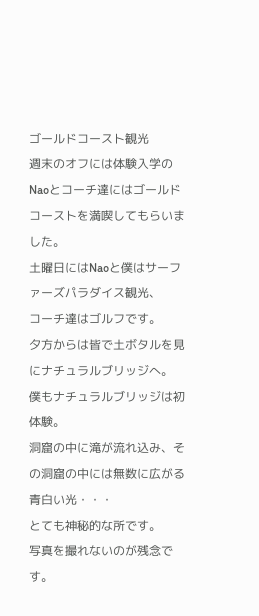ゴールドコースト観光
週末のオフには体験入学のNaoとコーチ達にはゴールドコーストを満喫してもらいました。
土曜日にはNaoと僕はサーファーズパラダイス観光、
コーチ達はゴルフです。
夕方からは皆で土ボタルを見にナチュラルブリッジへ。
僕もナチュラルブリッジは初体験。
洞窟の中に滝が流れ込み、その洞窟の中には無数に広がる青白い光・・・
とても神秘的な所です。
写真を撮れないのが残念です。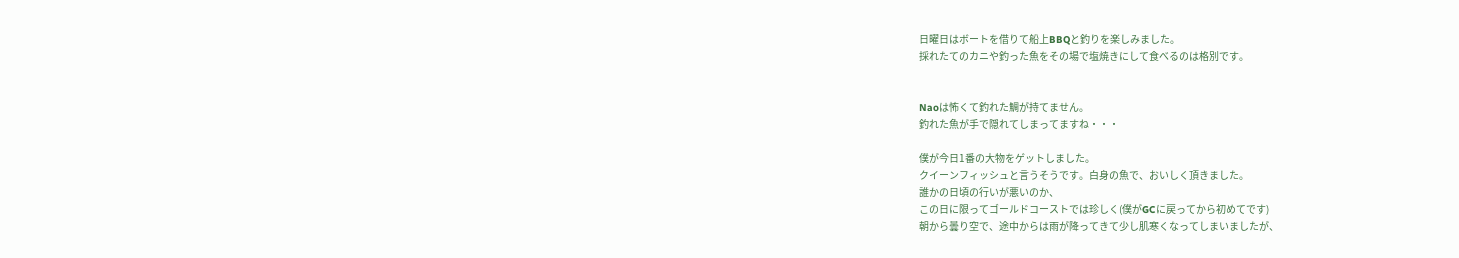日曜日はボートを借りて船上BBQと釣りを楽しみました。
採れたてのカニや釣った魚をその場で塩焼きにして食べるのは格別です。


Naoは怖くて釣れた鯛が持てません。
釣れた魚が手で隠れてしまってますね・・・

僕が今日1番の大物をゲットしました。
クイーンフィッシュと言うそうです。白身の魚で、おいしく頂きました。
誰かの日頃の行いが悪いのか、
この日に限ってゴールドコーストでは珍しく(僕がGCに戻ってから初めてです)
朝から曇り空で、途中からは雨が降ってきて少し肌寒くなってしまいましたが、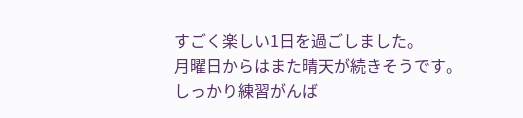すごく楽しい1日を過ごしました。
月曜日からはまた晴天が続きそうです。
しっかり練習がんば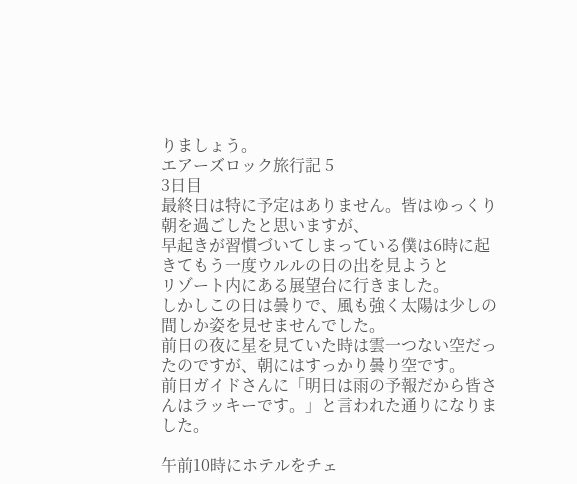りましょう。
エアーズロック旅行記 5
3日目
最終日は特に予定はありません。皆はゆっくり朝を過ごしたと思いますが、
早起きが習慣づいてしまっている僕は6時に起きてもう一度ウルルの日の出を見ようと
リゾート内にある展望台に行きました。
しかしこの日は曇りで、風も強く太陽は少しの間しか姿を見せませんでした。
前日の夜に星を見ていた時は雲一つない空だったのですが、朝にはすっかり曇り空です。
前日ガイドさんに「明日は雨の予報だから皆さんはラッキーです。」と言われた通りになりました。

午前10時にホテルをチェ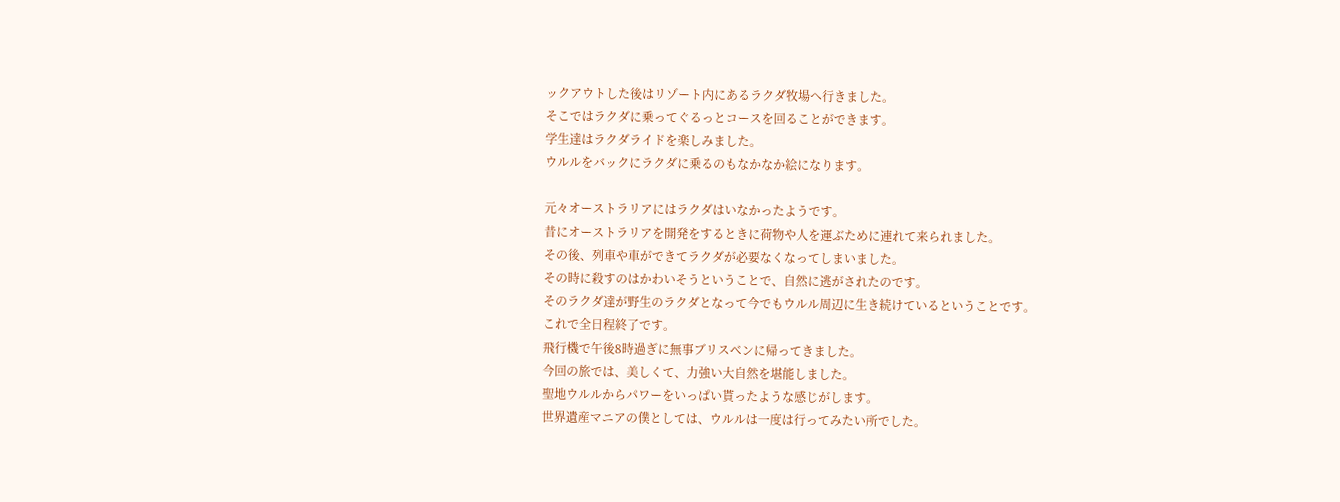ックアウトした後はリゾート内にあるラクダ牧場へ行きました。
そこではラクダに乗ってぐるっとコースを回ることができます。
学生達はラクダライドを楽しみました。
ウルルをバックにラクダに乗るのもなかなか絵になります。

元々オーストラリアにはラクダはいなかったようです。
昔にオーストラリアを開発をするときに荷物や人を運ぶために連れて来られました。
その後、列車や車ができてラクダが必要なくなってしまいました。
その時に殺すのはかわいそうということで、自然に逃がされたのです。
そのラクダ達が野生のラクダとなって今でもウルル周辺に生き続けているということです。
これで全日程終了です。
飛行機で午後8時過ぎに無事ブリスベンに帰ってきました。
今回の旅では、美しくて、力強い大自然を堪能しました。
聖地ウルルからパワーをいっぱい貰ったような感じがします。
世界遺産マニアの僕としては、ウルルは一度は行ってみたい所でした。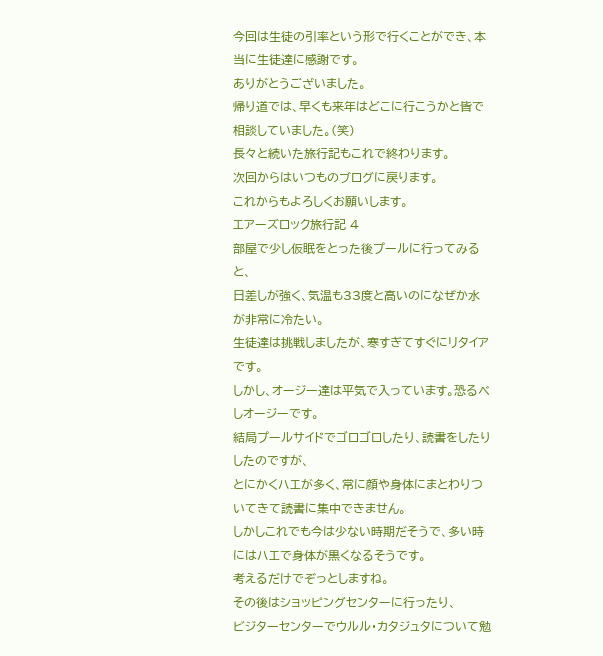今回は生徒の引率という形で行くことができ、本当に生徒達に感謝です。
ありがとうございました。
帰り道では、早くも来年はどこに行こうかと皆で相談していました。(笑)
長々と続いた旅行記もこれで終わります。
次回からはいつものブログに戻ります。
これからもよろしくお願いします。
エアーズロック旅行記 4
部屋で少し仮眠をとった後プールに行ってみると、
日差しが強く、気温も33度と高いのになぜか水が非常に冷たい。
生徒達は挑戦しましたが、寒すぎてすぐにリタイアです。
しかし、オージー達は平気で入っています。恐るべしオージーです。
結局プールサイドでゴロゴロしたり、読書をしたりしたのですが、
とにかくハエが多く、常に顔や身体にまとわりついてきて読書に集中できません。
しかしこれでも今は少ない時期だそうで、多い時にはハエで身体が黒くなるそうです。
考えるだけでぞっとしますね。
その後はショッピングセンターに行ったり、
ビジターセンターでウルル・カタジュタについて勉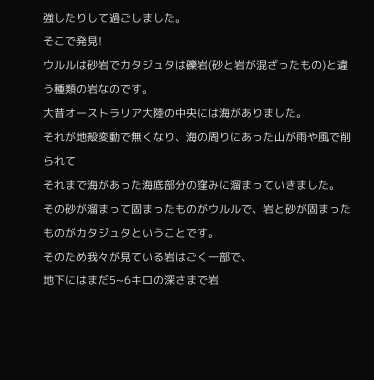強したりして過ごしました。
そこで発見!
ウルルは砂岩でカタジュタは礫岩(砂と岩が混ざったもの)と違う種類の岩なのです。
大昔オーストラリア大陸の中央には海がありました。
それが地殻変動で無くなり、海の周りにあった山が雨や風で削られて
それまで海があった海底部分の窪みに溜まっていきました。
その砂が溜まって固まったものがウルルで、岩と砂が固まったものがカタジュタということです。
そのため我々が見ている岩はごく一部で、
地下にはまだ5~6キロの深さまで岩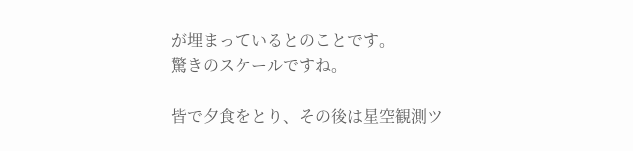が埋まっているとのことです。
驚きのスケールですね。

皆で夕食をとり、その後は星空観測ツ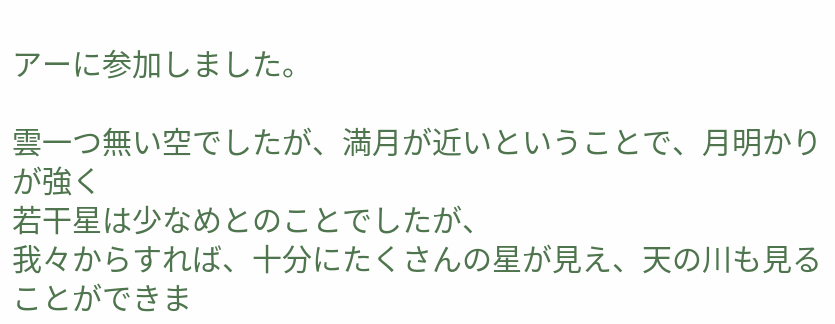アーに参加しました。

雲一つ無い空でしたが、満月が近いということで、月明かりが強く
若干星は少なめとのことでしたが、
我々からすれば、十分にたくさんの星が見え、天の川も見ることができま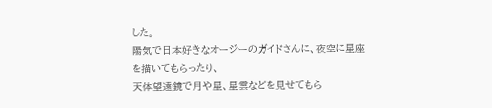した。
陽気で日本好きなオージーのガイドさんに、夜空に星座を描いてもらったり、
天体望遠鏡で月や星、星雲などを見せてもら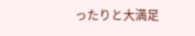ったりと大満足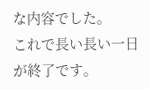な内容でした。
これで長い長い一日が終了です。